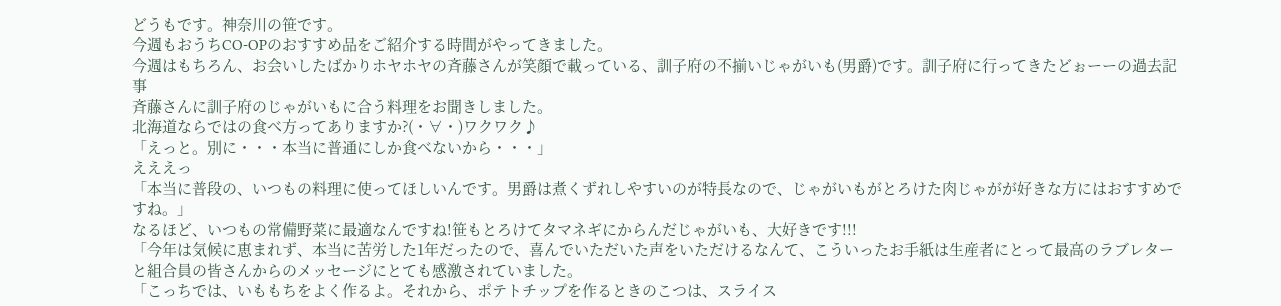どうもです。神奈川の笹です。
今週もおうちCO-OPのおすすめ品をご紹介する時間がやってきました。
今週はもちろん、お会いしたばかりホヤホヤの斉藤さんが笑顔で載っている、訓子府の不揃いじゃがいも(男爵)です。訓子府に行ってきたどぉーーの過去記事
斉藤さんに訓子府のじゃがいもに合う料理をお聞きしました。
北海道ならではの食べ方ってありますか?(・∀・)ワクワク♪
「えっと。別に・・・本当に普通にしか食べないから・・・」
えええっ
「本当に普段の、いつもの料理に使ってほしいんです。男爵は煮くずれしやすいのが特長なので、じゃがいもがとろけた肉じゃがが好きな方にはおすすめですね。」
なるほど、いつもの常備野菜に最適なんですね!笹もとろけてタマネギにからんだじゃがいも、大好きです!!!
「今年は気候に恵まれず、本当に苦労した1年だったので、喜んでいただいた声をいただけるなんて、こういったお手紙は生産者にとって最高のラブレター
と組合員の皆さんからのメッセージにとても感激されていました。
「こっちでは、いももちをよく作るよ。それから、ポテトチップを作るときのこつは、スライス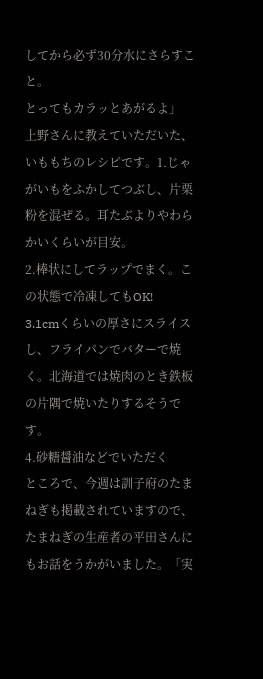してから必ず30分水にさらすこと。
とってもカラッとあがるよ」
上野さんに教えていただいた、いももちのレシピです。1.じゃがいもをふかしてつぶし、片栗粉を混ぜる。耳たぶよりやわらかいくらいが目安。
2.棒状にしてラップでまく。この状態で冷凍してもOK!
3.1cmくらいの厚さにスライスし、フライパンでバターで焼く。北海道では焼肉のとき鉄板の片隅で焼いたりするそうです。
4.砂糖醤油などでいただく
ところで、今週は訓子府のたまねぎも掲載されていますので、たまねぎの生産者の平田さんにもお話をうかがいました。「実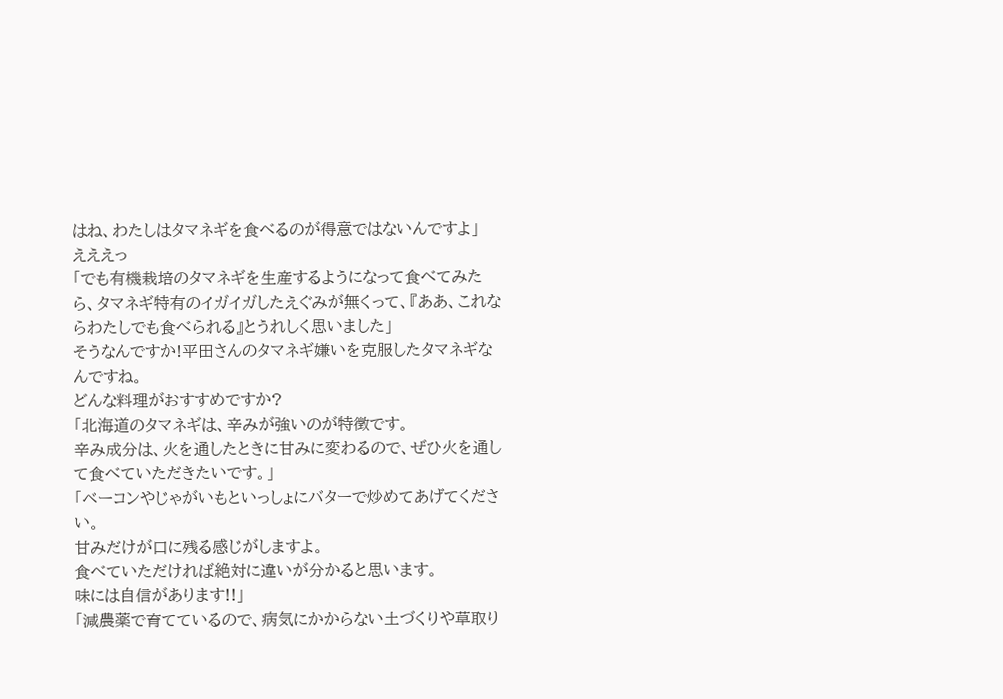はね、わたしはタマネギを食べるのが得意ではないんですよ」
えええっ
「でも有機栽培のタマネギを生産するようになって食べてみたら、タマネギ特有のイガイガしたえぐみが無くって、『ああ、これならわたしでも食べられる』とうれしく思いました」
そうなんですか!平田さんのタマネギ嫌いを克服したタマネギなんですね。
どんな料理がおすすめですか?
「北海道のタマネギは、辛みが強いのが特徴です。
辛み成分は、火を通したときに甘みに変わるので、ぜひ火を通して食べていただきたいです。」
「ベーコンやじゃがいもといっしょにバターで炒めてあげてください。
甘みだけが口に残る感じがしますよ。
食べていただければ絶対に違いが分かると思います。
味には自信があります!!」
「減農薬で育てているので、病気にかからない土づくりや草取り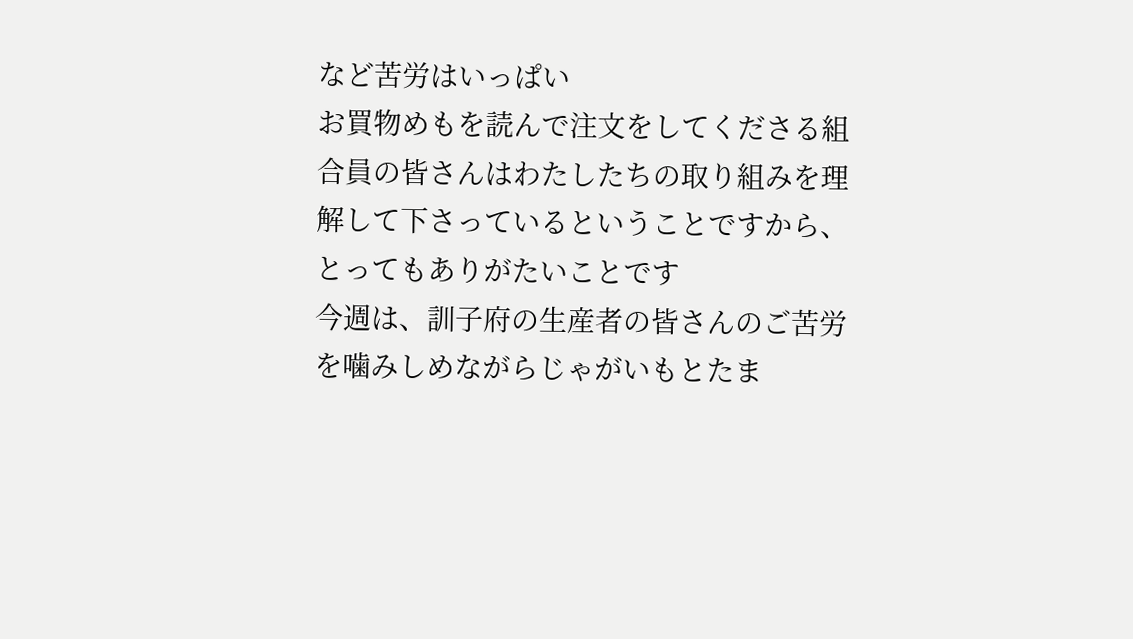など苦労はいっぱい
お買物めもを読んで注文をしてくださる組合員の皆さんはわたしたちの取り組みを理解して下さっているということですから、とってもありがたいことです
今週は、訓子府の生産者の皆さんのご苦労を噛みしめながらじゃがいもとたま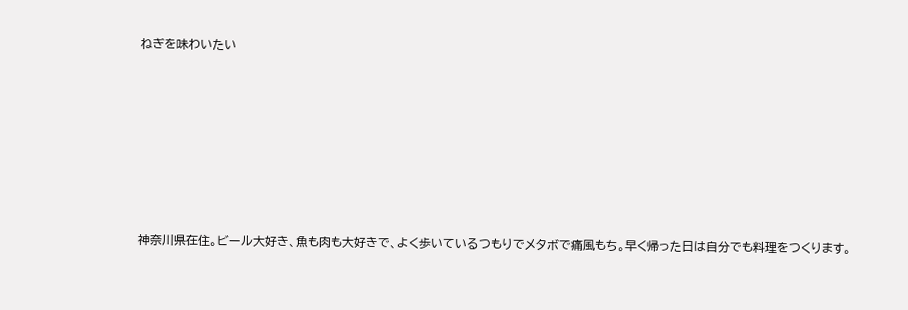ねぎを味わいたい







神奈川県在住。ビール大好き、魚も肉も大好きで、よく歩いているつもりでメタボで痛風もち。早く帰った日は自分でも料理をつくります。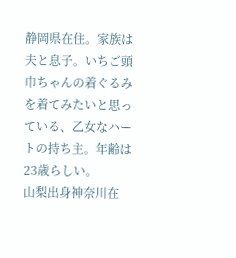静岡県在住。家族は夫と息子。いちご頭巾ちゃんの着ぐるみを着てみたいと思っている、乙女なハートの持ち主。年齢は23歳らしい。
山梨出身神奈川在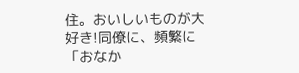住。おいしいものが大好き!同僚に、頻繁に「おなか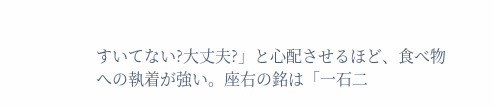すいてない?大丈夫?」と心配させるほど、食べ物への執着が強い。座右の銘は「一石二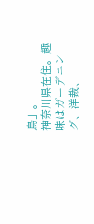鳥」。
神奈川県在住。趣味はガーデニング、洋裁、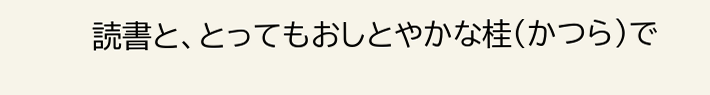読書と、とってもおしとやかな桂(かつら)で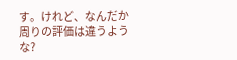す。けれど、なんだか周りの評価は違うような?